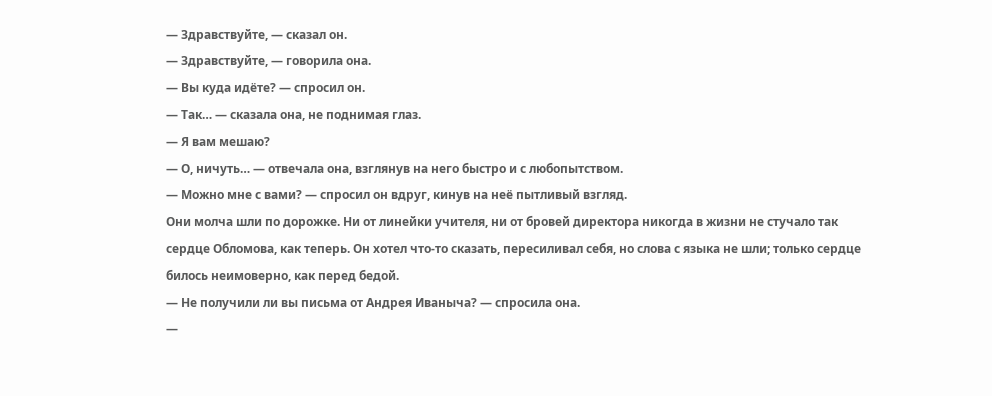— Здравствуйте, — сказал он.
— Здравствуйте, — говорила она.
— Вы куда идёте? — спросил он.
— Так… — сказала она, не поднимая глаз.
— Я вам мешаю?
— О, ничуть… — отвечала она, взглянув на него быстро и с любопытством.
— Можно мне с вами? — спросил он вдруг, кинув на неё пытливый взгляд.
Они молча шли по дорожке. Ни от линейки учителя, ни от бровей директора никогда в жизни не стучало так сердце Обломова, как теперь. Он хотел что-то сказать, пересиливал себя, но слова с языка не шли; только сердце билось неимоверно, как перед бедой.
— Не получили ли вы письма от Андрея Иваныча? — спросила она.
—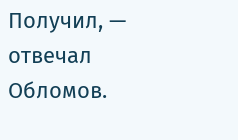Получил, — отвечал Обломов.